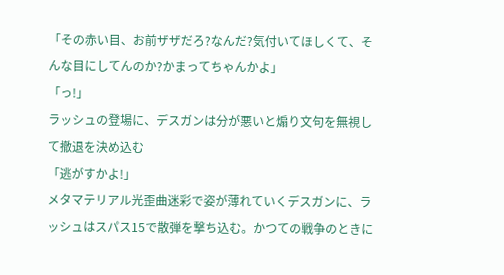「その赤い目、お前ザザだろ?なんだ?気付いてほしくて、そんな目にしてんのか?かまってちゃんかよ」
「っ!」
ラッシュの登場に、デスガンは分が悪いと煽り文句を無視して撤退を決め込む
「逃がすかよ!」
メタマテリアル光歪曲迷彩で姿が薄れていくデスガンに、ラッシュはスパス15で散弾を撃ち込む。かつての戦争のときに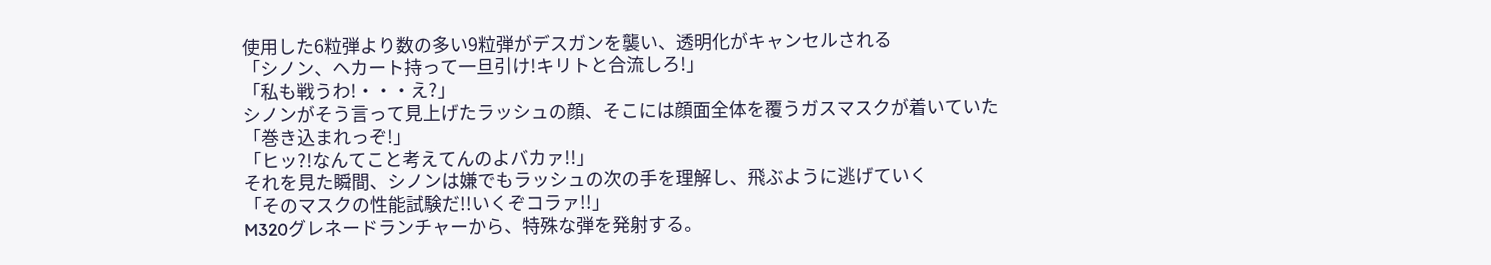使用した6粒弾より数の多い9粒弾がデスガンを襲い、透明化がキャンセルされる
「シノン、ヘカート持って一旦引け!キリトと合流しろ!」
「私も戦うわ!・・・え?」
シノンがそう言って見上げたラッシュの顔、そこには顔面全体を覆うガスマスクが着いていた
「巻き込まれっぞ!」
「ヒッ?!なんてこと考えてんのよバカァ!!」
それを見た瞬間、シノンは嫌でもラッシュの次の手を理解し、飛ぶように逃げていく
「そのマスクの性能試験だ!!いくぞコラァ!!」
M320グレネードランチャーから、特殊な弾を発射する。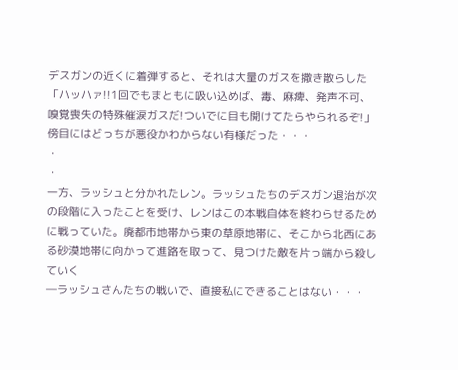デスガンの近くに着弾すると、それは大量のガスを撒き散らした
「ハッハァ!!1回でもまともに吸い込めば、毒、麻痺、発声不可、嗅覚喪失の特殊催涙ガスだ!ついでに目も開けてたらやられるぞ!」
傍目にはどっちが悪役かわからない有様だった・・・
・
・
一方、ラッシュと分かれたレン。ラッシュたちのデスガン退治が次の段階に入ったことを受け、レンはこの本戦自体を終わらせるために戦っていた。廃都市地帯から東の草原地帯に、そこから北西にある砂漠地帯に向かって進路を取って、見つけた敵を片っ端から殺していく
―ラッシュさんたちの戦いで、直接私にできることはない・・・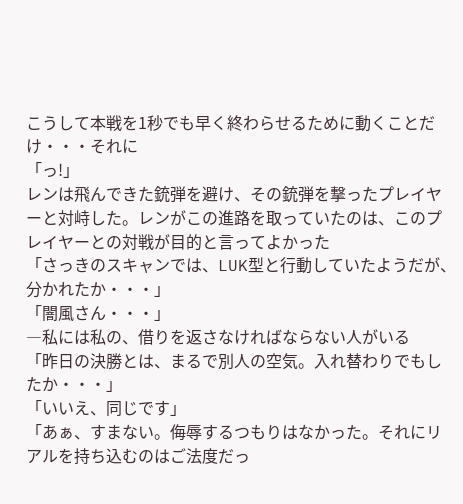こうして本戦を1秒でも早く終わらせるために動くことだけ・・・それに
「っ!」
レンは飛んできた銃弾を避け、その銃弾を撃ったプレイヤーと対峙した。レンがこの進路を取っていたのは、このプレイヤーとの対戦が目的と言ってよかった
「さっきのスキャンでは、LUK型と行動していたようだが、分かれたか・・・」
「闇風さん・・・」
―私には私の、借りを返さなければならない人がいる
「昨日の決勝とは、まるで別人の空気。入れ替わりでもしたか・・・」
「いいえ、同じです」
「あぁ、すまない。侮辱するつもりはなかった。それにリアルを持ち込むのはご法度だっ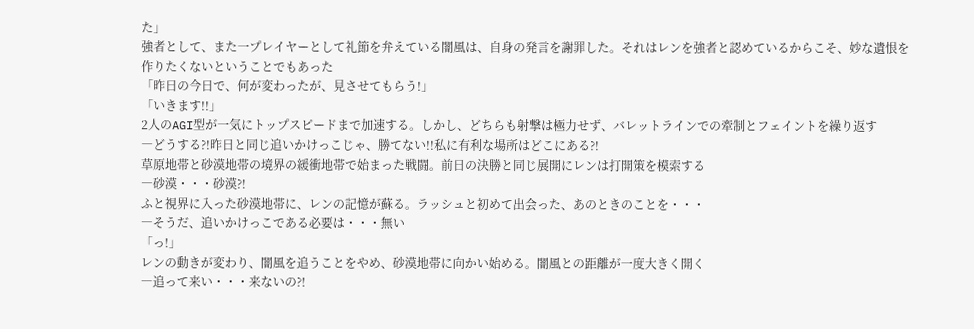た」
強者として、また一プレイヤーとして礼節を弁えている闇風は、自身の発言を謝罪した。それはレンを強者と認めているからこそ、妙な遺恨を作りたくないということでもあった
「昨日の今日で、何が変わったが、見させてもらう!」
「いきます!!」
2人のAGI型が一気にトップスピードまで加速する。しかし、どちらも射撃は極力せず、バレットラインでの牽制とフェイントを繰り返す
―どうする?!昨日と同じ追いかけっこじゃ、勝てない!!私に有利な場所はどこにある?!
草原地帯と砂漠地帯の境界の緩衝地帯で始まった戦闘。前日の決勝と同じ展開にレンは打開策を模索する
―砂漠・・・砂漠?!
ふと視界に入った砂漠地帯に、レンの記憶が蘇る。ラッシュと初めて出会った、あのときのことを・・・
―そうだ、追いかけっこである必要は・・・無い
「っ!」
レンの動きが変わり、闇風を追うことをやめ、砂漠地帯に向かい始める。闇風との距離が一度大きく開く
―追って来い・・・来ないの?!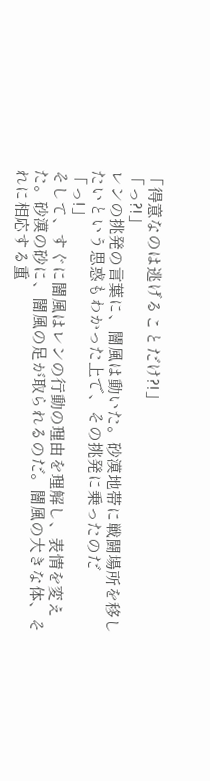「得意なのは逃げることだけ?!」
「っ?!」
レンの挑発の言葉に、闇風は動いた。砂漠地帯に戦闘場所を移したいという思惑もわかった上で、その挑発に乗ったのだ
「っ!」
そして、すぐに闇風はレンの行動の理由を理解し、表情を変えた。砂漠の砂に、闇風の足が取られるのだ。闇風の大きな体、それに相応する重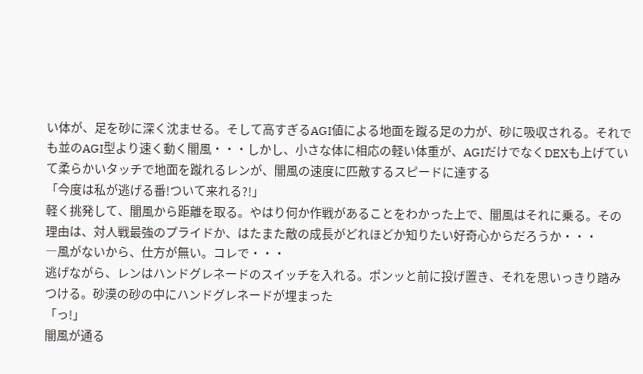い体が、足を砂に深く沈ませる。そして高すぎるAGI値による地面を蹴る足の力が、砂に吸収される。それでも並のAGI型より速く動く闇風・・・しかし、小さな体に相応の軽い体重が、AGIだけでなくDEXも上げていて柔らかいタッチで地面を蹴れるレンが、闇風の速度に匹敵するスピードに達する
「今度は私が逃げる番!ついて来れる?!」
軽く挑発して、闇風から距離を取る。やはり何か作戦があることをわかった上で、闇風はそれに乗る。その理由は、対人戦最強のプライドか、はたまた敵の成長がどれほどか知りたい好奇心からだろうか・・・
―風がないから、仕方が無い。コレで・・・
逃げながら、レンはハンドグレネードのスイッチを入れる。ポンッと前に投げ置き、それを思いっきり踏みつける。砂漠の砂の中にハンドグレネードが埋まった
「っ!」
闇風が通る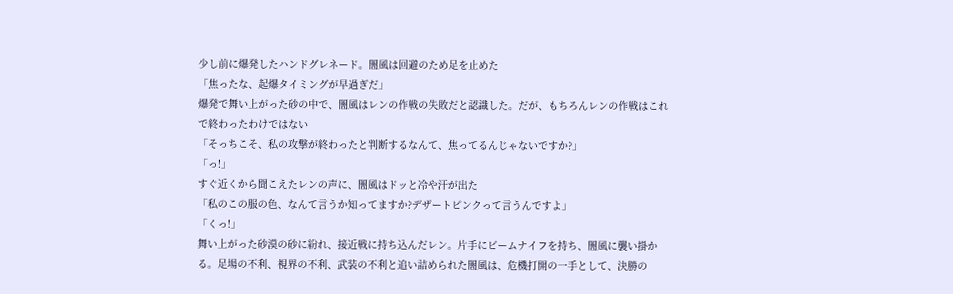少し前に爆発したハンドグレネード。闇風は回避のため足を止めた
「焦ったな、起爆タイミングが早過ぎだ」
爆発で舞い上がった砂の中で、闇風はレンの作戦の失敗だと認識した。だが、もちろんレンの作戦はこれで終わったわけではない
「そっちこそ、私の攻撃が終わったと判断するなんて、焦ってるんじゃないですか?」
「っ!」
すぐ近くから聞こえたレンの声に、闇風はドッと冷や汗が出た
「私のこの服の色、なんて言うか知ってますか?デザートピンクって言うんですよ」
「くっ!」
舞い上がった砂漠の砂に紛れ、接近戦に持ち込んだレン。片手にビームナイフを持ち、闇風に襲い掛かる。足場の不利、視界の不利、武装の不利と追い詰められた闇風は、危機打開の一手として、決勝の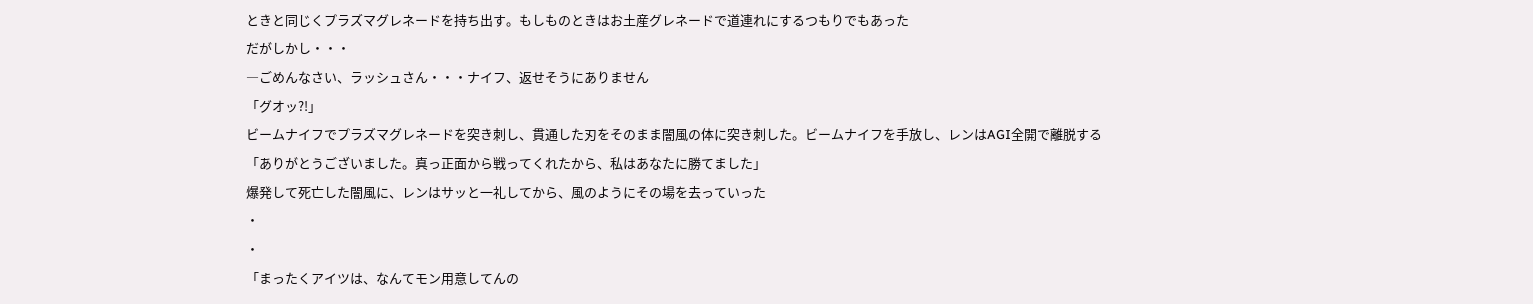ときと同じくプラズマグレネードを持ち出す。もしものときはお土産グレネードで道連れにするつもりでもあった
だがしかし・・・
―ごめんなさい、ラッシュさん・・・ナイフ、返せそうにありません
「グオッ?!」
ビームナイフでプラズマグレネードを突き刺し、貫通した刃をそのまま闇風の体に突き刺した。ビームナイフを手放し、レンはAGI全開で離脱する
「ありがとうございました。真っ正面から戦ってくれたから、私はあなたに勝てました」
爆発して死亡した闇風に、レンはサッと一礼してから、風のようにその場を去っていった
・
・
「まったくアイツは、なんてモン用意してんの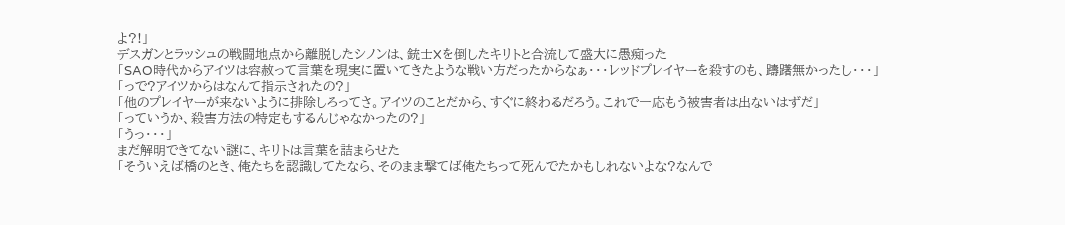よ?!」
デスガンとラッシュの戦闘地点から離脱したシノンは、銃士Xを倒したキリトと合流して盛大に愚痴った
「SAO時代からアイツは容赦って言葉を現実に置いてきたような戦い方だったからなぁ・・・レッドプレイヤーを殺すのも、躊躇無かったし・・・」
「っで?アイツからはなんて指示されたの?」
「他のプレイヤーが来ないように排除しろってさ。アイツのことだから、すぐに終わるだろう。これで一応もう被害者は出ないはずだ」
「っていうか、殺害方法の特定もするんじゃなかったの?」
「うっ・・・」
まだ解明できてない謎に、キリトは言葉を詰まらせた
「そういえば橋のとき、俺たちを認識してたなら、そのまま撃てば俺たちって死んでたかもしれないよな?なんで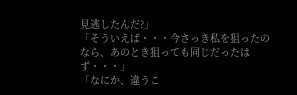見逃したんだ?」
「そういえば・・・今さっき私を狙ったのなら、あのとき狙っても同じだったはず・・・」
「なにか、違うこ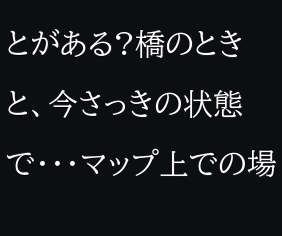とがある?橋のときと、今さっきの状態で・・・マップ上での場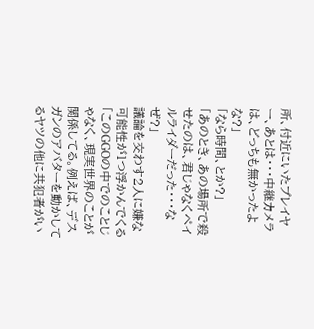所、付近にいたプレイヤー、あとは・・・中継カメラは、どっちも無かったよな?」
「なら時間、とか?」
「あのとき、あの場所で殺せたのは、君じゃなくペイルライダーだった・・・なぜ?」
議論を交わす2人に嫌な可能性が1つ浮かんでくる
「このGGOの中でのことじゃなく、現実世界のことが関係してる。例えば、デスガンのアバターを動かしてるヤツの他に共犯者がい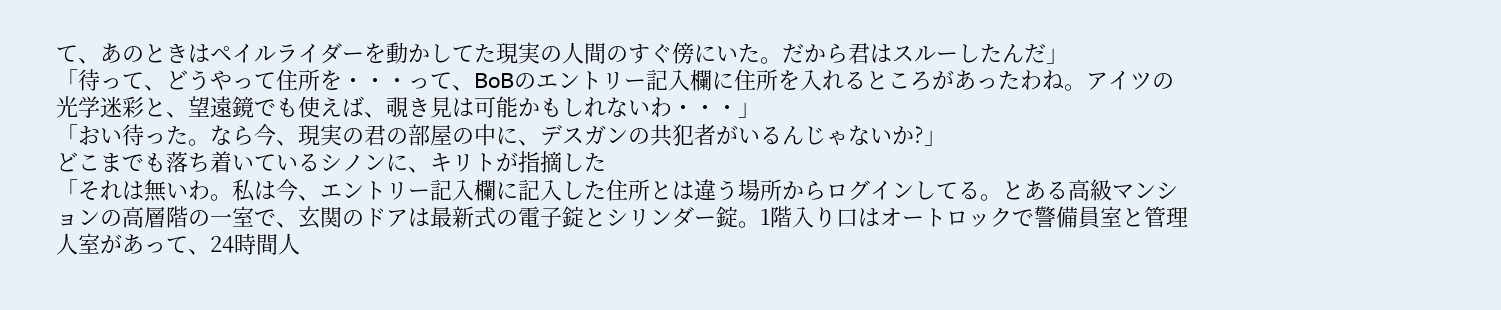て、あのときはペイルライダーを動かしてた現実の人間のすぐ傍にいた。だから君はスルーしたんだ」
「待って、どうやって住所を・・・って、BoBのエントリー記入欄に住所を入れるところがあったわね。アイツの光学迷彩と、望遠鏡でも使えば、覗き見は可能かもしれないわ・・・」
「おい待った。なら今、現実の君の部屋の中に、デスガンの共犯者がいるんじゃないか?」
どこまでも落ち着いているシノンに、キリトが指摘した
「それは無いわ。私は今、エントリー記入欄に記入した住所とは違う場所からログインしてる。とある高級マンションの高層階の一室で、玄関のドアは最新式の電子錠とシリンダー錠。1階入り口はオートロックで警備員室と管理人室があって、24時間人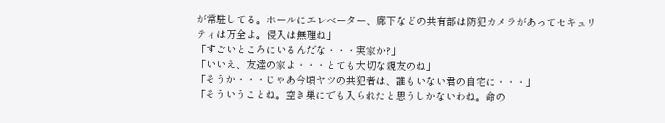が常駐してる。ホールにエレベーター、廊下などの共有部は防犯カメラがあってセキュリティは万全よ。侵入は無理ね」
「すごいところにいるんだな・・・実家か?」
「いいえ、友達の家よ・・・とても大切な親友のね」
「そうか・・・じゃあ今頃ヤツの共犯者は、誰もいない君の自宅に・・・」
「そういうことね。空き巣にでも入られたと思うしかないわね。命の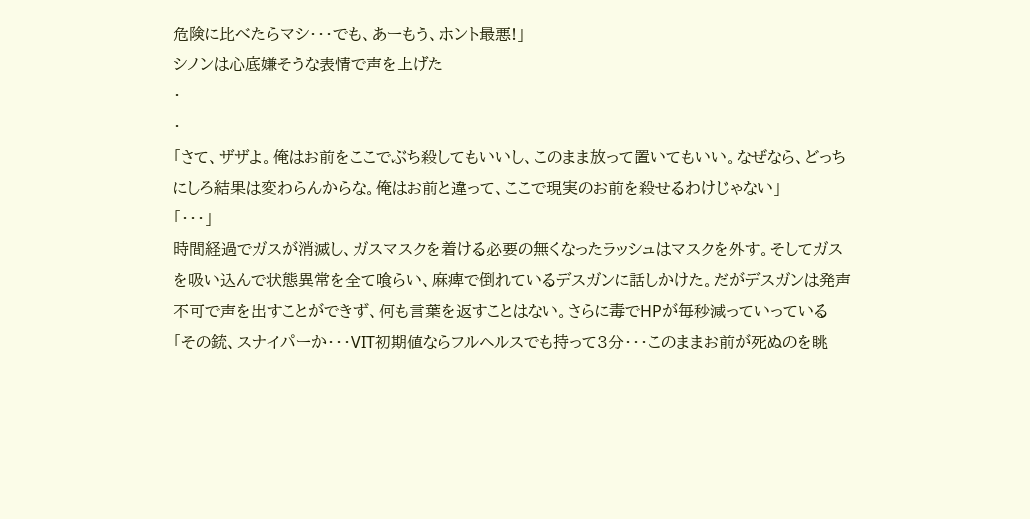危険に比べたらマシ・・・でも、あーもう、ホント最悪!」
シノンは心底嫌そうな表情で声を上げた
・
・
「さて、ザザよ。俺はお前をここでぶち殺してもいいし、このまま放って置いてもいい。なぜなら、どっちにしろ結果は変わらんからな。俺はお前と違って、ここで現実のお前を殺せるわけじゃない」
「・・・」
時間経過でガスが消滅し、ガスマスクを着ける必要の無くなったラッシュはマスクを外す。そしてガスを吸い込んで状態異常を全て喰らい、麻痺で倒れているデスガンに話しかけた。だがデスガンは発声不可で声を出すことができず、何も言葉を返すことはない。さらに毒でHPが毎秒減っていっている
「その銃、スナイパーか・・・VIT初期値ならフルヘルスでも持って3分・・・このままお前が死ぬのを眺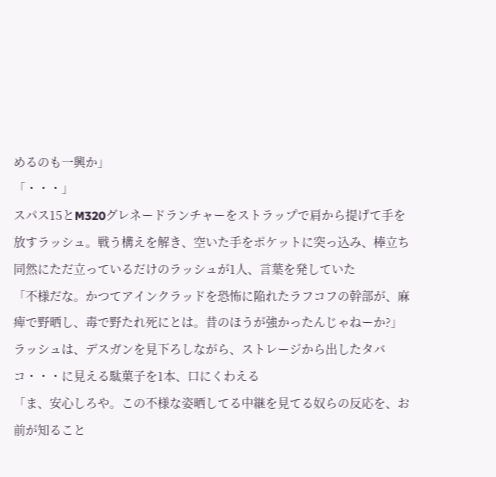めるのも一興か」
「・・・」
スパス15とM320グレネードランチャーをストラップで肩から提げて手を放すラッシュ。戦う構えを解き、空いた手をポケットに突っ込み、棒立ち同然にただ立っているだけのラッシュが1人、言葉を発していた
「不様だな。かつてアインクラッドを恐怖に陥れたラフコフの幹部が、麻痺で野晒し、毒で野たれ死にとは。昔のほうが強かったんじゃねーか?」
ラッシュは、デスガンを見下ろしながら、ストレージから出したタバコ・・・に見える駄菓子を1本、口にくわえる
「ま、安心しろや。この不様な姿晒してる中継を見てる奴らの反応を、お前が知ること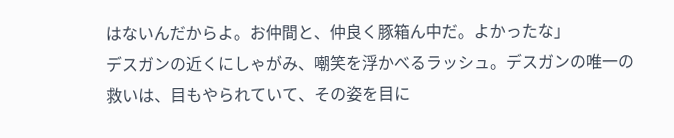はないんだからよ。お仲間と、仲良く豚箱ん中だ。よかったな」
デスガンの近くにしゃがみ、嘲笑を浮かべるラッシュ。デスガンの唯一の救いは、目もやられていて、その姿を目に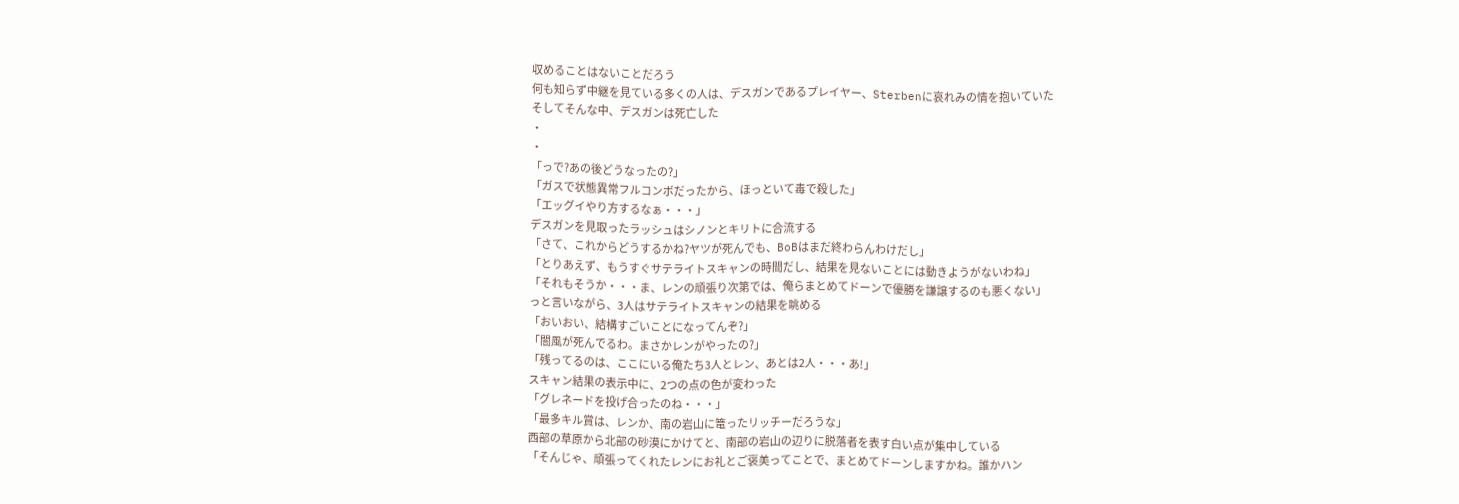収めることはないことだろう
何も知らず中継を見ている多くの人は、デスガンであるプレイヤー、Sterbenに哀れみの情を抱いていた
そしてそんな中、デスガンは死亡した
・
・
「っで?あの後どうなったの?」
「ガスで状態異常フルコンボだったから、ほっといて毒で殺した」
「エッグイやり方するなぁ・・・」
デスガンを見取ったラッシュはシノンとキリトに合流する
「さて、これからどうするかね?ヤツが死んでも、BoBはまだ終わらんわけだし」
「とりあえず、もうすぐサテライトスキャンの時間だし、結果を見ないことには動きようがないわね」
「それもそうか・・・ま、レンの頑張り次第では、俺らまとめてドーンで優勝を謙譲するのも悪くない」
っと言いながら、3人はサテライトスキャンの結果を眺める
「おいおい、結構すごいことになってんぞ?」
「闇風が死んでるわ。まさかレンがやったの?」
「残ってるのは、ここにいる俺たち3人とレン、あとは2人・・・あ!」
スキャン結果の表示中に、2つの点の色が変わった
「グレネードを投げ合ったのね・・・」
「最多キル賞は、レンか、南の岩山に篭ったリッチーだろうな」
西部の草原から北部の砂漠にかけてと、南部の岩山の辺りに脱落者を表す白い点が集中している
「そんじゃ、頑張ってくれたレンにお礼とご褒美ってことで、まとめてドーンしますかね。誰かハン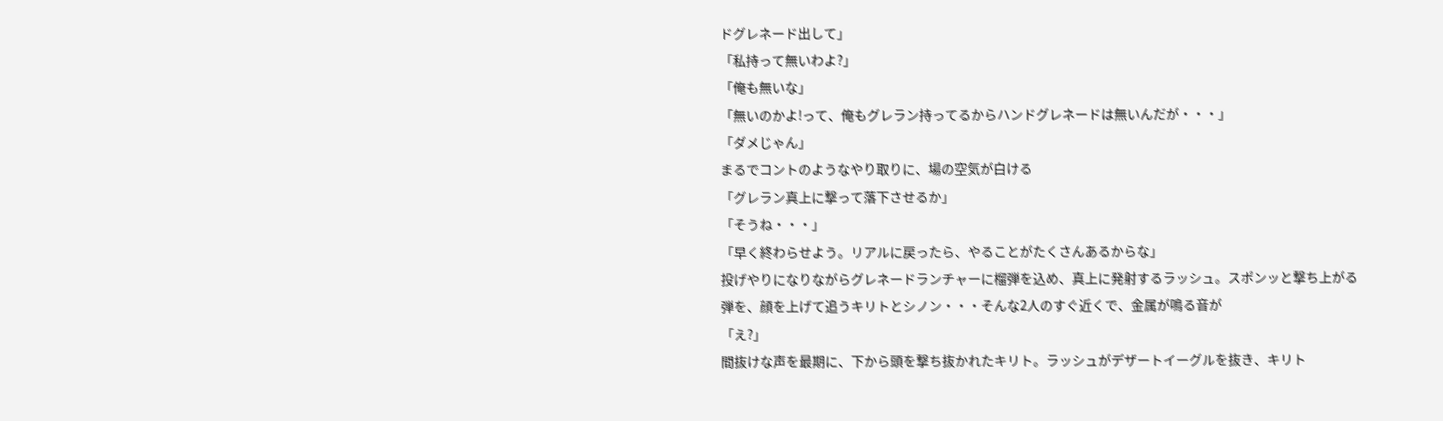ドグレネード出して」
「私持って無いわよ?」
「俺も無いな」
「無いのかよ!って、俺もグレラン持ってるからハンドグレネードは無いんだが・・・」
「ダメじゃん」
まるでコントのようなやり取りに、場の空気が白ける
「グレラン真上に撃って落下させるか」
「そうね・・・」
「早く終わらせよう。リアルに戻ったら、やることがたくさんあるからな」
投げやりになりながらグレネードランチャーに榴弾を込め、真上に発射するラッシュ。スポンッと撃ち上がる弾を、顔を上げて追うキリトとシノン・・・そんな2人のすぐ近くで、金属が鳴る音が
「え?」
間抜けな声を最期に、下から頭を撃ち抜かれたキリト。ラッシュがデザートイーグルを抜き、キリト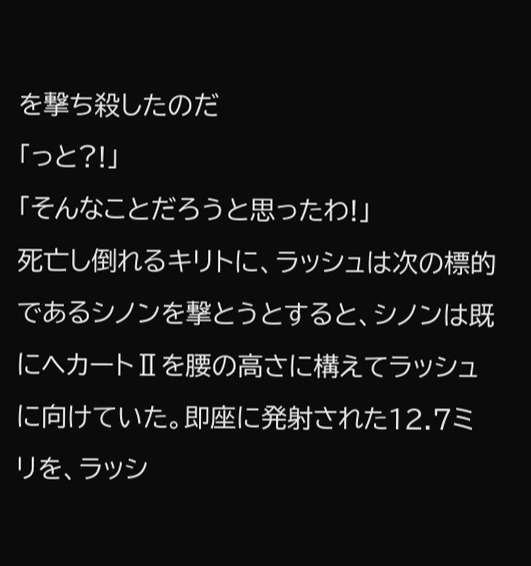を撃ち殺したのだ
「っと?!」
「そんなことだろうと思ったわ!」
死亡し倒れるキリトに、ラッシュは次の標的であるシノンを撃とうとすると、シノンは既にヘカートⅡを腰の高さに構えてラッシュに向けていた。即座に発射された12.7ミリを、ラッシ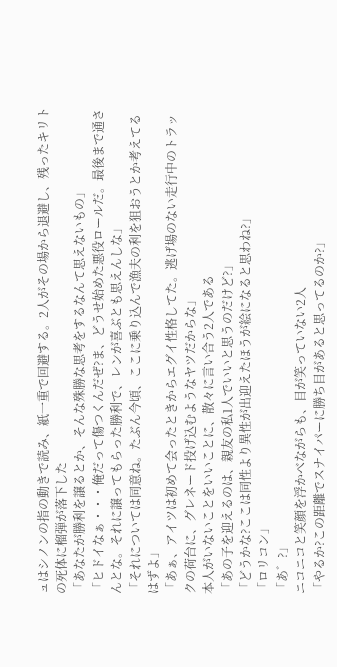ュはシノンの指の動きで読み、紙一重で回避する。2人がその場から退避し、残ったキリトの死体に榴弾が落下した
「あなたが勝利を譲るとか、そんな殊勝な思考をするなんて思えないもの」
「ヒドイなぁ・・・俺だって傷つくんだぜ?ま、どうせ始めた悪役ロールだ。最後まで通さんとな。それに譲ってもらった勝利で、レンが喜ぶとも思えんしな」
「それについては同意ね。たぶん今頃、ここに乗り込んで漁夫の利を狙おうとか考えてるはずよ」
「あぁ、アイツは初めて会ったときからエグイ性格してた。逃げ場のない走行中のトラックの荷台に、グレネード投げ込むようなヤツだからな」
本人がいないことをいいことに、散々に言い合う2人である
「あの子を迎えるのは、親友の私1人でいいと思うのだけど?」
「どうかな?ここは同性より異性が出迎えたほうが絵になると思わね?」
「ロリコン」
「あ゛?」
ニコニコと笑顔を浮かべながらも、目が笑っていない2人
「やるか?この距離でスナイパーに勝ち目があると思ってるのか?」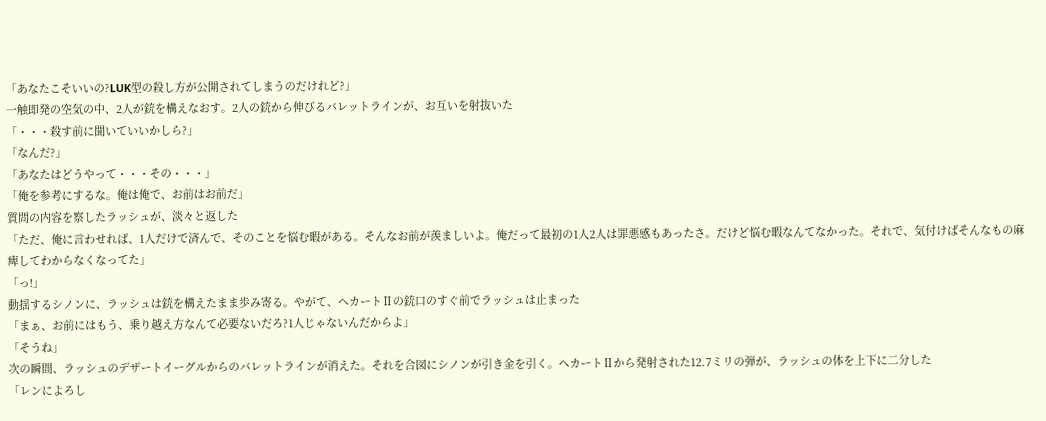「あなたこそいいの?LUK型の殺し方が公開されてしまうのだけれど?」
一触即発の空気の中、2人が銃を構えなおす。2人の銃から伸びるバレットラインが、お互いを射抜いた
「・・・殺す前に聞いていいかしら?」
「なんだ?」
「あなたはどうやって・・・その・・・」
「俺を参考にするな。俺は俺で、お前はお前だ」
質問の内容を察したラッシュが、淡々と返した
「ただ、俺に言わせれば、1人だけで済んで、そのことを悩む暇がある。そんなお前が羨ましいよ。俺だって最初の1人2人は罪悪感もあったさ。だけど悩む暇なんてなかった。それで、気付けばそんなもの麻痺してわからなくなってた」
「っ!」
動揺するシノンに、ラッシュは銃を構えたまま歩み寄る。やがて、ヘカートⅡの銃口のすぐ前でラッシュは止まった
「まぁ、お前にはもう、乗り越え方なんて必要ないだろ?1人じゃないんだからよ」
「そうね」
次の瞬間、ラッシュのデザートイーグルからのバレットラインが消えた。それを合図にシノンが引き金を引く。ヘカートⅡから発射された12.7ミリの弾が、ラッシュの体を上下に二分した
「レンによろし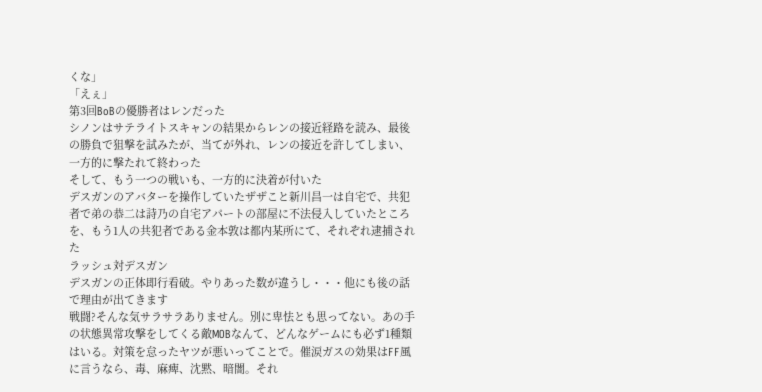くな」
「えぇ」
第3回BoBの優勝者はレンだった
シノンはサテライトスキャンの結果からレンの接近経路を読み、最後の勝負で狙撃を試みたが、当てが外れ、レンの接近を許してしまい、一方的に撃たれて終わった
そして、もう一つの戦いも、一方的に決着が付いた
デスガンのアバターを操作していたザザこと新川昌一は自宅で、共犯者で弟の恭二は詩乃の自宅アパートの部屋に不法侵入していたところを、もう1人の共犯者である金本敦は都内某所にて、それぞれ逮捕された
ラッシュ対デスガン
デスガンの正体即行看破。やりあった数が違うし・・・他にも後の話で理由が出てきます
戦闘?そんな気サラサラありません。別に卑怯とも思ってない。あの手の状態異常攻撃をしてくる敵MOBなんて、どんなゲームにも必ず1種類はいる。対策を怠ったヤツが悪いってことで。催涙ガスの効果はFF風に言うなら、毒、麻痺、沈黙、暗闇。それ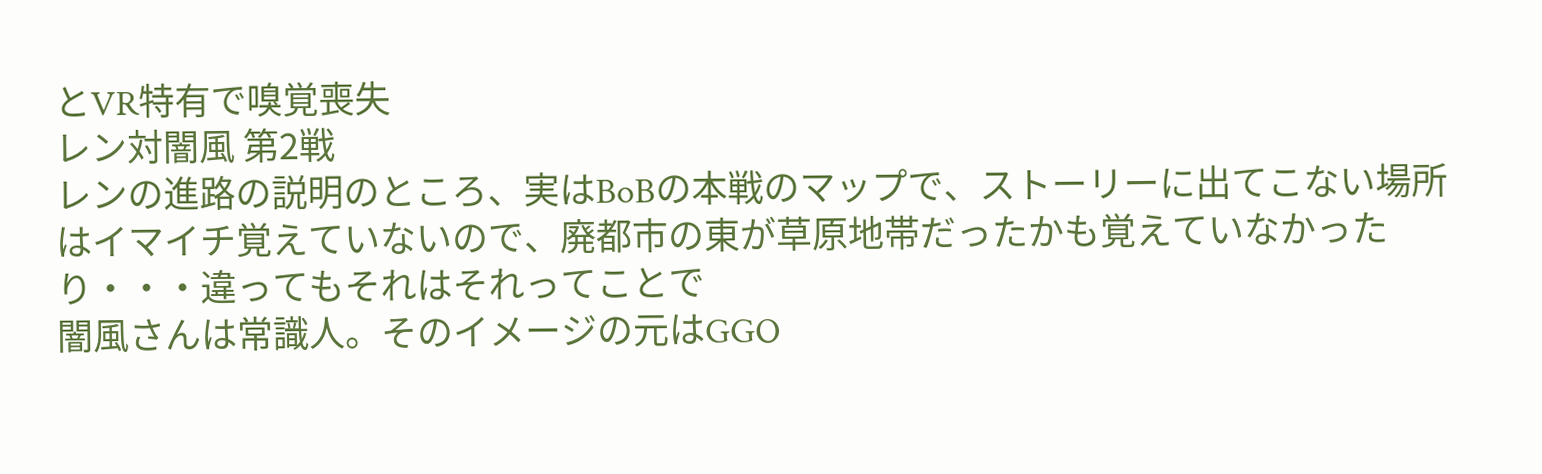とVR特有で嗅覚喪失
レン対闇風 第2戦
レンの進路の説明のところ、実はBoBの本戦のマップで、ストーリーに出てこない場所はイマイチ覚えていないので、廃都市の東が草原地帯だったかも覚えていなかったり・・・違ってもそれはそれってことで
闇風さんは常識人。そのイメージの元はGGO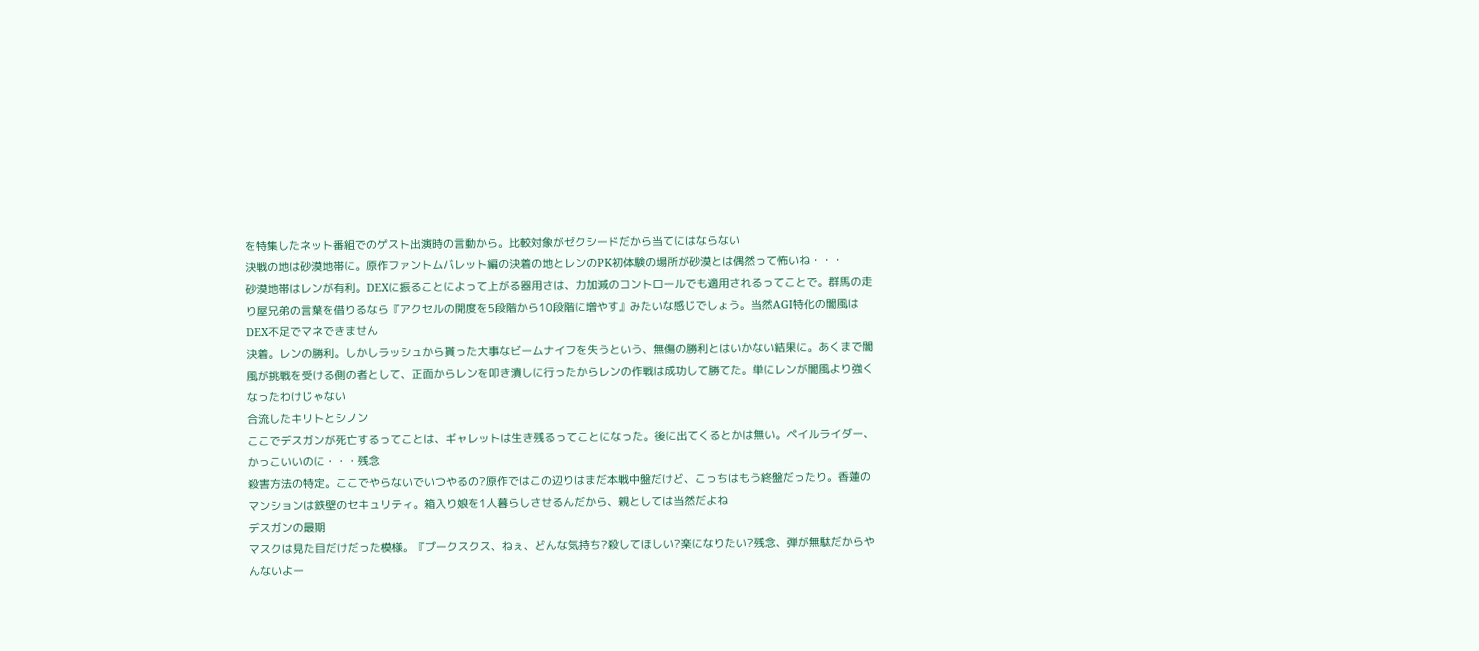を特集したネット番組でのゲスト出演時の言動から。比較対象がゼクシードだから当てにはならない
決戦の地は砂漠地帯に。原作ファントムバレット編の決着の地とレンのPK初体験の場所が砂漠とは偶然って怖いね・・・
砂漠地帯はレンが有利。DEXに振ることによって上がる器用さは、力加減のコントロールでも適用されるってことで。群馬の走り屋兄弟の言葉を借りるなら『アクセルの開度を5段階から10段階に増やす』みたいな感じでしょう。当然AGI特化の闇風はDEX不足でマネできません
決着。レンの勝利。しかしラッシュから貰った大事なビームナイフを失うという、無傷の勝利とはいかない結果に。あくまで闇風が挑戦を受ける側の者として、正面からレンを叩き潰しに行ったからレンの作戦は成功して勝てた。単にレンが闇風より強くなったわけじゃない
合流したキリトとシノン
ここでデスガンが死亡するってことは、ギャレットは生き残るってことになった。後に出てくるとかは無い。ペイルライダー、かっこいいのに・・・残念
殺害方法の特定。ここでやらないでいつやるの?原作ではこの辺りはまだ本戦中盤だけど、こっちはもう終盤だったり。香蓮のマンションは鉄壁のセキュリティ。箱入り娘を1人暮らしさせるんだから、親としては当然だよね
デスガンの最期
マスクは見た目だけだった模様。『プークスクス、ねぇ、どんな気持ち?殺してほしい?楽になりたい?残念、弾が無駄だからやんないよー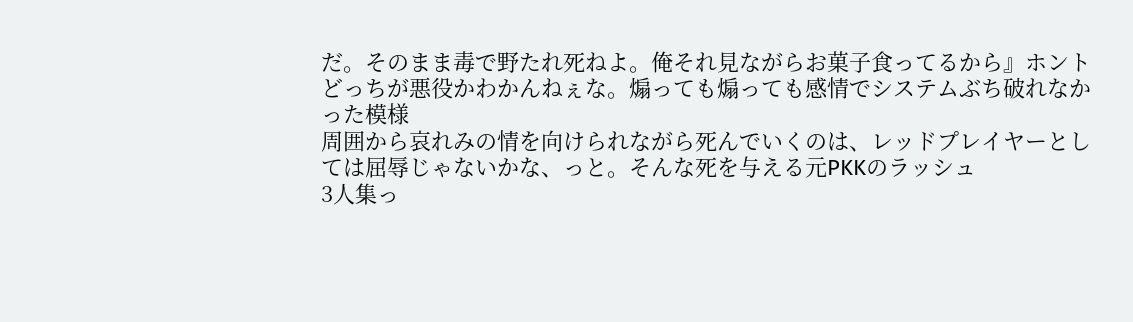だ。そのまま毒で野たれ死ねよ。俺それ見ながらお菓子食ってるから』ホントどっちが悪役かわかんねぇな。煽っても煽っても感情でシステムぶち破れなかった模様
周囲から哀れみの情を向けられながら死んでいくのは、レッドプレイヤーとしては屈辱じゃないかな、っと。そんな死を与える元PKKのラッシュ
3人集っ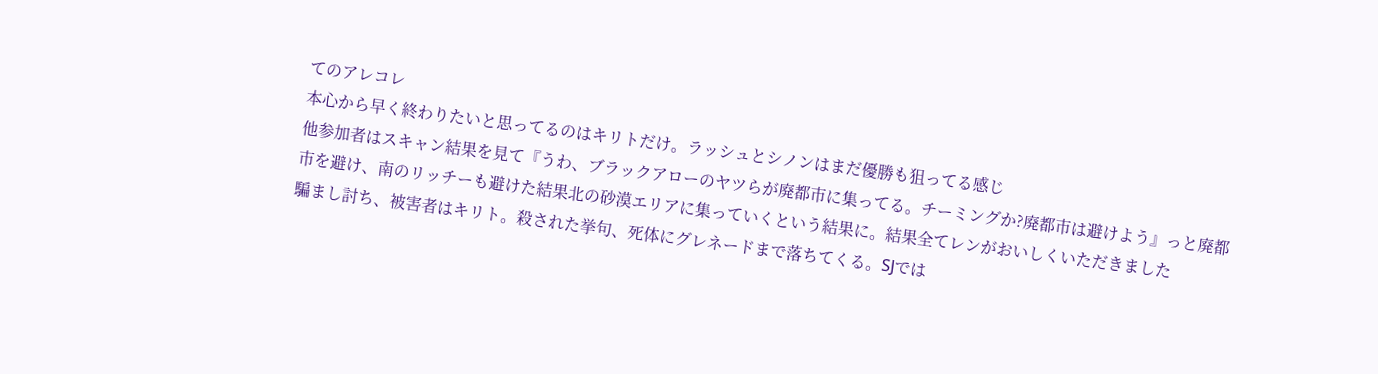てのアレコレ
本心から早く終わりたいと思ってるのはキリトだけ。ラッシュとシノンはまだ優勝も狙ってる感じ
他参加者はスキャン結果を見て『うわ、ブラックアローのヤツらが廃都市に集ってる。チーミングか?廃都市は避けよう』っと廃都市を避け、南のリッチーも避けた結果北の砂漠エリアに集っていくという結果に。結果全てレンがおいしくいただきました
騙まし討ち、被害者はキリト。殺された挙句、死体にグレネードまで落ちてくる。SJでは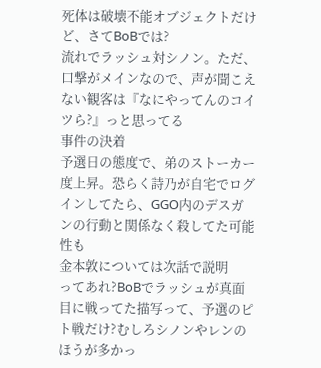死体は破壊不能オブジェクトだけど、さてBoBでは?
流れでラッシュ対シノン。ただ、口撃がメインなので、声が聞こえない観客は『なにやってんのコイツら?』っと思ってる
事件の決着
予選日の態度で、弟のストーカー度上昇。恐らく詩乃が自宅でログインしてたら、GGO内のデスガンの行動と関係なく殺してた可能性も
金本敦については次話で説明
ってあれ?BoBでラッシュが真面目に戦ってた描写って、予選のピト戦だけ?むしろシノンやレンのほうが多かっ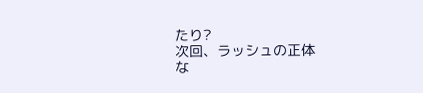たり?
次回、ラッシュの正体
な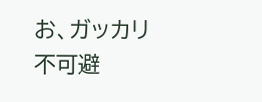お、ガッカリ不可避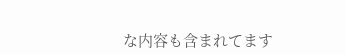な内容も含まれてます